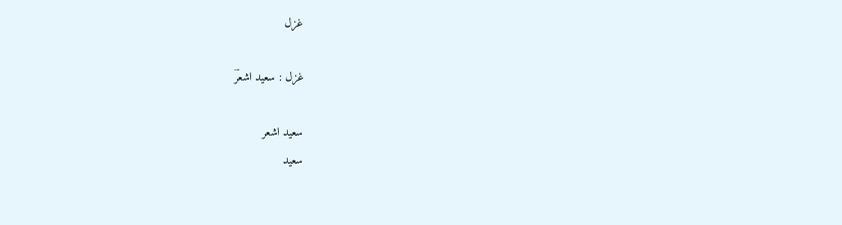غزل

غزل : سعید اشعرؔ

سعید اشعر
سعید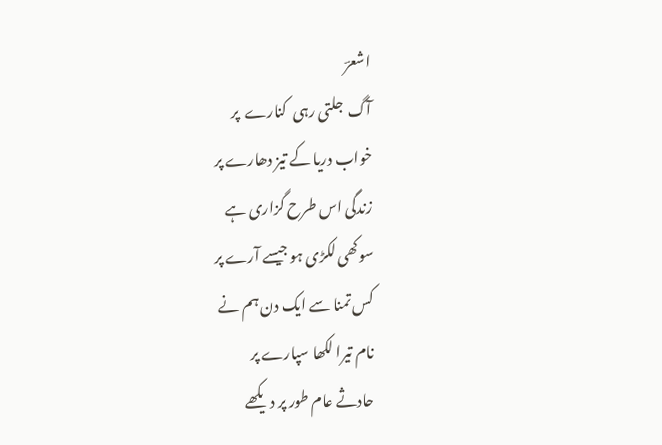اشعرؔ
آگ  جلتی رہی  کنارے  پر
خواب دریا کے تیز دھارے پر
زندگی اس طرح گزاری ہے
سوکھی لکڑی ہو جیسے آرے پر
کس تمنا سے ایک دن ہم نے
نام تیرا لکھا سپارے پر
حادثے عام طور پر دیکھے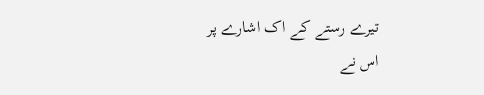تیرے رستے کے اک اشارے پر
اس نے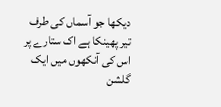دیکھا جو آسماں کی طرف
تیر پھینکا ہے اک ستارے پر
اس کی آنکھوں میں ایک گلشن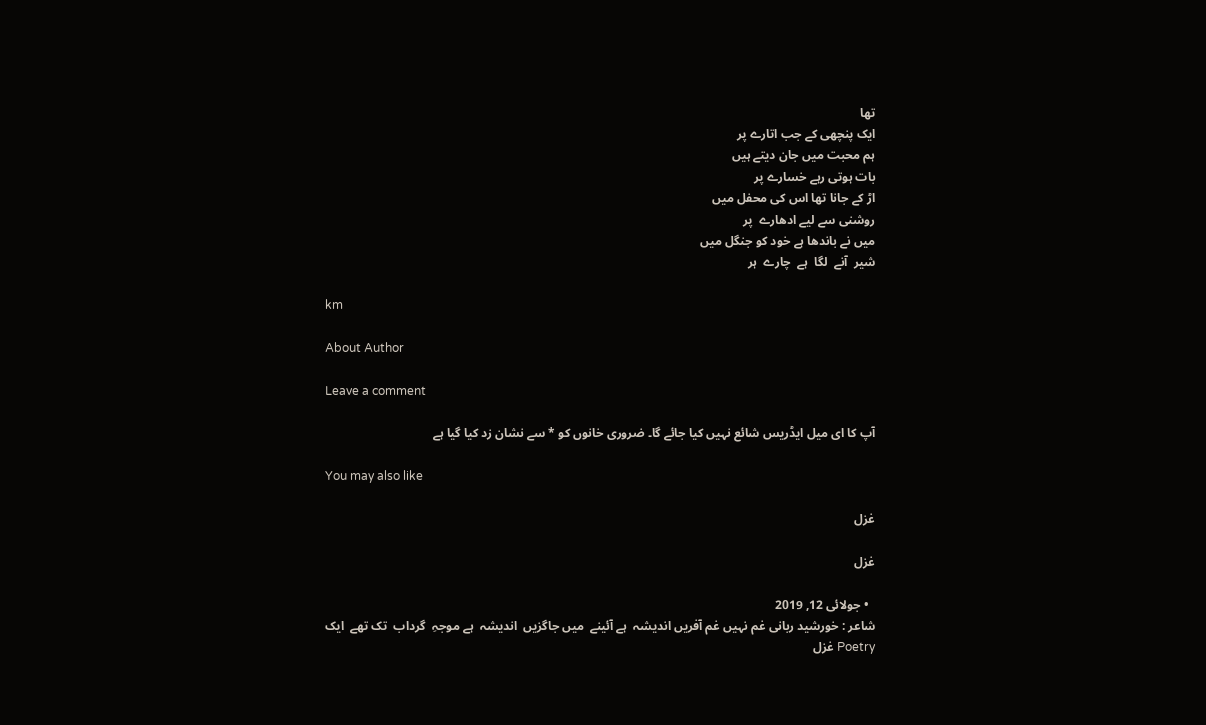تھا
ایک پنچھی کے جب اتارے پر
ہم محبت میں جان دیتے ہیں
بات ہوتی رہے خسارے پر
اڑ کے جانا تھا اس کی محفل میں
روشنی سے لیے ادھارے  پر
میں نے باندھا ہے خود کو جنگل میں
شیر  آنے  لگا  ہے  چارے  ہر

km

About Author

Leave a comment

آپ کا ای میل ایڈریس شائع نہیں کیا جائے گا۔ ضروری خانوں کو * سے نشان زد کیا گیا ہے

You may also like

غزل

غزل

  • جولائی 12, 2019
شاعر : خورشید ربانی غم نہیں غم آفریں اندیشہ  ہے آئینے  میں جاگزیں  اندیشہ  ہے موجہِ  گرداب  تک تھے  ایک
Poetry غزل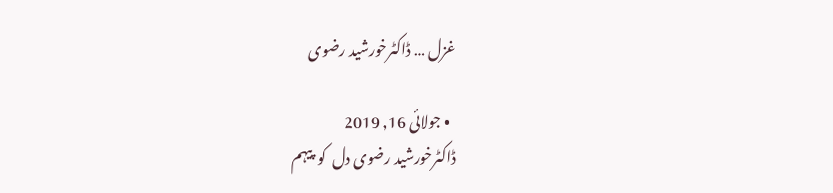غزل … ڈاکٹرخورشید رضوی

  • جولائی 16, 2019
ڈاکٹرخورشید رضوی دل  کو  پیہم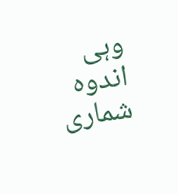وہی  اندوہ  شماری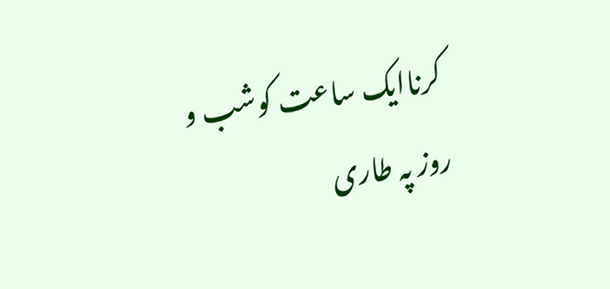کرناایک ساعت کوشب و روز پہ طاری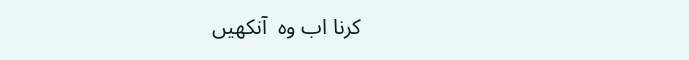کرنا اب وہ  آنکھیں